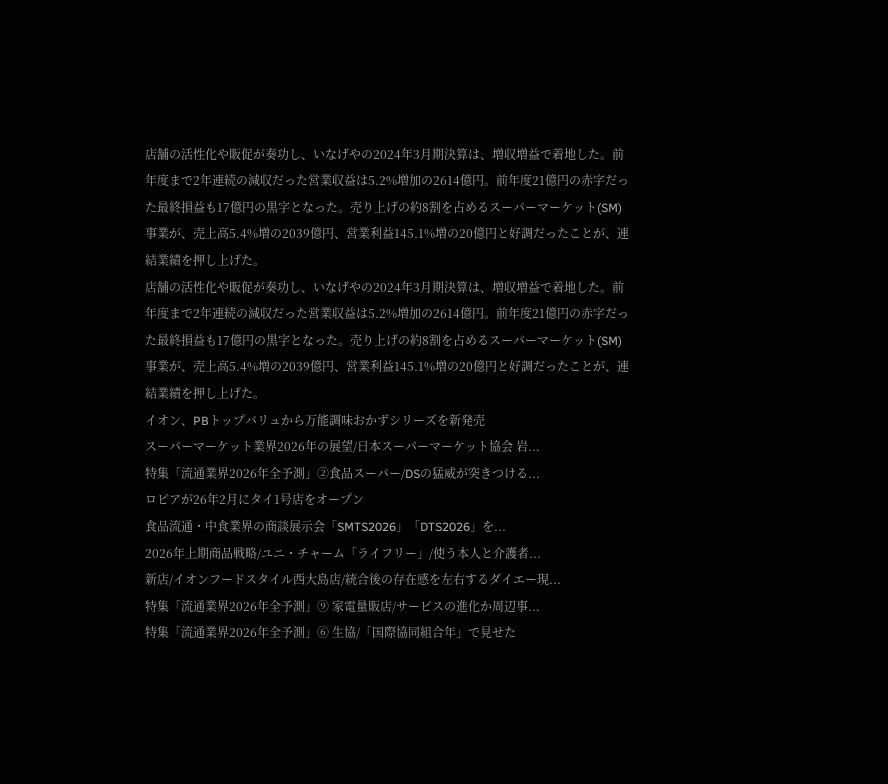店舗の活性化や販促が奏功し、いなげやの2024年3月期決算は、増収増益で着地した。前年度まで2年連続の減収だった営業収益は5.2%増加の2614億円。前年度21億円の赤字だった最終損益も17億円の黒字となった。売り上げの約8割を占めるスーパーマーケット(SM)事業が、売上高5.4%増の2039億円、営業利益145.1%増の20億円と好調だったことが、連結業績を押し上げた。
店舗の活性化や販促が奏功し、いなげやの2024年3月期決算は、増収増益で着地した。前年度まで2年連続の減収だった営業収益は5.2%増加の2614億円。前年度21億円の赤字だった最終損益も17億円の黒字となった。売り上げの約8割を占めるスーパーマーケット(SM)事業が、売上高5.4%増の2039億円、営業利益145.1%増の20億円と好調だったことが、連結業績を押し上げた。
イオン、PBトップバリュから万能調味おかずシリーズを新発売
スーパーマーケット業界2026年の展望/日本スーパーマーケット協会 岩...
特集「流通業界2026年全予測」②食品スーパー/DSの猛威が突きつける...
ロピアが26年2月にタイ1号店をオープン
食品流通・中食業界の商談展示会「SMTS2026」「DTS2026」を...
2026年上期商品戦略/ユニ・チャーム「ライフリー」/使う本人と介護者...
新店/イオンフードスタイル西大島店/統合後の存在感を左右するダイエー現...
特集「流通業界2026年全予測」⑨ 家電量販店/サービスの進化か周辺事...
特集「流通業界2026年全予測」⑥ 生協/「国際協同組合年」で見せた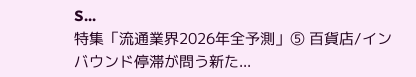S...
特集「流通業界2026年全予測」⑤ 百貨店/インバウンド停滞が問う新た...